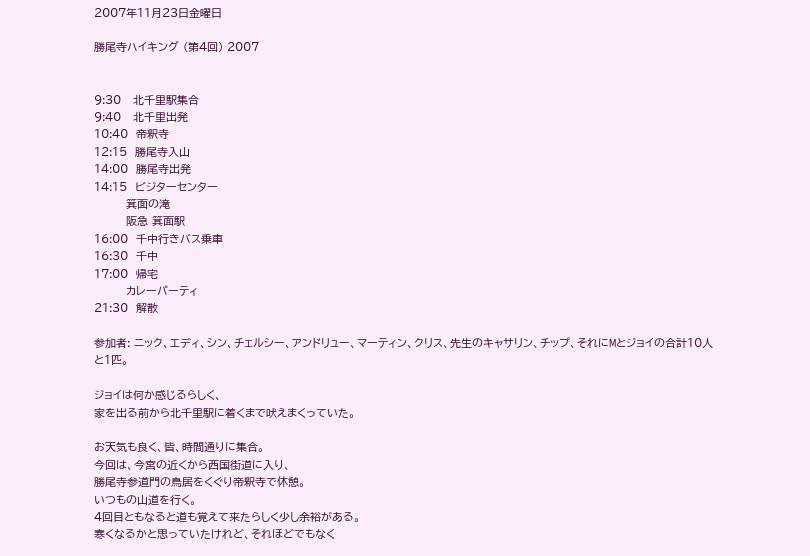2007年11月23日金曜日

勝尾寺ハイキング (第4回) 2007


9:30   北千里駅集合
9:40   北千里出発
10:40  帝釈寺
12:15  勝尾寺入山
14:00  勝尾寺出発
14:15  ビジターセンター
        箕面の滝
        阪急 箕面駅
16:00  千中行きバス乗車
16:30  千中
17:00  帰宅
        カレーパーティ
21:30  解散

参加者: ニック、エディ、シン、チェルシー、アンドリュー、マーティン、クリス、先生のキャサリン、チップ、それにMとジョイの合計10人と1匹。

ジョイは何か感じるらしく、
家を出る前から北千里駅に着くまで吠えまくっていた。

お天気も良く、皆、時間通りに集合。
今回は、今宮の近くから西国街道に入り、
勝尾寺参道門の鳥居をくぐり帝釈寺で休憩。
いつもの山道を行く。
4回目ともなると道も覚えて来たらしく少し余裕がある。
寒くなるかと思っていたけれど、それほどでもなく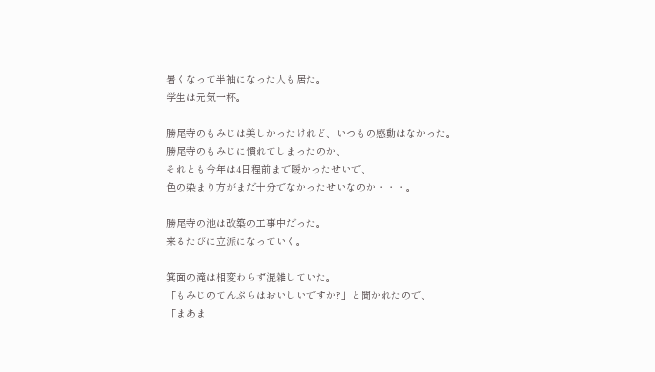暑くなって半袖になった人も居た。
学生は元気一杯。

勝尾寺のもみじは美しかったけれど、いつもの感動はなかった。
勝尾寺のもみじに慣れてしまったのか、
それとも今年は4日程前まで暖かったせいで、
色の染まり方がまだ十分でなかったせいなのか・・・。

勝尾寺の池は改築の工事中だった。
来るたびに立派になっていく。

箕面の滝は相変わらず混雑していた。
「もみじのてんぷらはおいしいですか?」と聞かれたので、
「まあま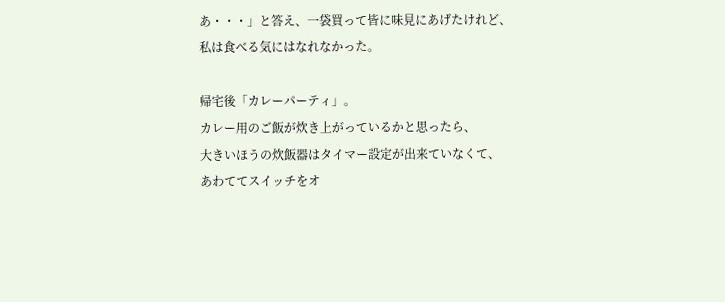あ・・・」と答え、一袋買って皆に味見にあげたけれど、
私は食べる気にはなれなかった。

帰宅後「カレーパーティ」。
カレー用のご飯が炊き上がっているかと思ったら、
大きいほうの炊飯器はタイマー設定が出来ていなくて、
あわててスイッチをオ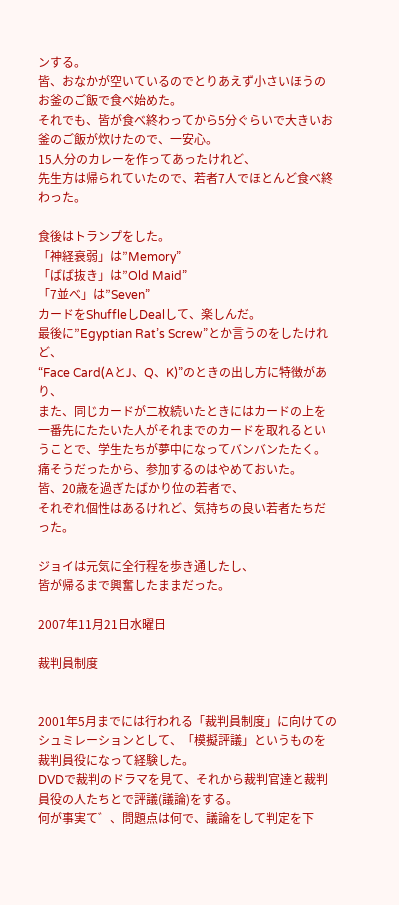ンする。
皆、おなかが空いているのでとりあえず小さいほうのお釜のご飯で食べ始めた。
それでも、皆が食べ終わってから5分ぐらいで大きいお釜のご飯が炊けたので、一安心。
15人分のカレーを作ってあったけれど、
先生方は帰られていたので、若者7人でほとんど食べ終わった。

食後はトランプをした。
「神経衰弱」は”Memory”
「ばば抜き」は”Old Maid”
「7並べ」は”Seven”
カードをShuffleしDealして、楽しんだ。
最後に”Egyptian Rat’s Screw”とか言うのをしたけれど、
“Face Card(AとJ、Q、K)”のときの出し方に特徴があり、
また、同じカードが二枚続いたときにはカードの上を一番先にたたいた人がそれまでのカードを取れるということで、学生たちが夢中になってバンバンたたく。
痛そうだったから、参加するのはやめておいた。
皆、20歳を過ぎたばかり位の若者で、
それぞれ個性はあるけれど、気持ちの良い若者たちだった。

ジョイは元気に全行程を歩き通したし、
皆が帰るまで興奮したままだった。

2007年11月21日水曜日

裁判員制度


2001年5月までには行われる「裁判員制度」に向けてのシュミレーションとして、「模擬評議」というものを裁判員役になって経験した。
DVDで裁判のドラマを見て、それから裁判官達と裁判員役の人たちとで評議(議論)をする。
何が事実て゛、問題点は何で、議論をして判定を下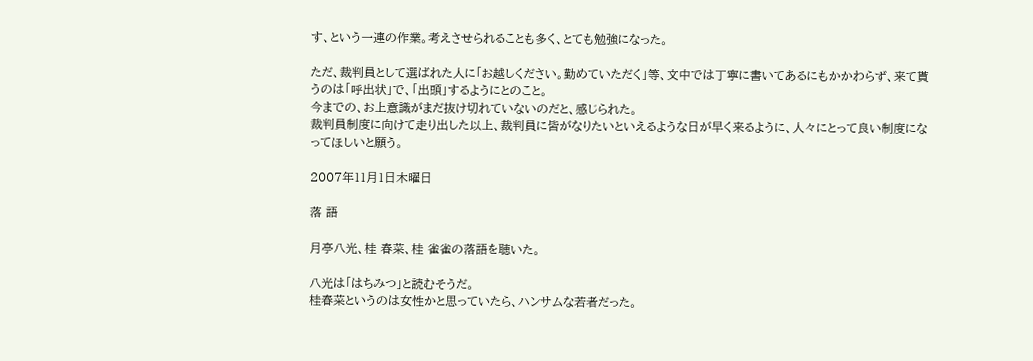す、という一連の作業。考えさせられることも多く、とても勉強になった。

ただ、裁判員として選ばれた人に「お越しください。勤めていただく」等、文中では丁寧に書いてあるにもかかわらず、来て貰うのは「呼出状」で、「出頭」するようにとのこと。
今までの、お上意識がまだ抜け切れていないのだと、感じられた。
裁判員制度に向けて走り出した以上、裁判員に皆がなりたいといえるような日が早く来るように、人々にとって良い制度になってほしいと願う。

2007年11月1日木曜日

落 語

月亭八光、桂 春菜、桂 雀雀の落語を聴いた。

八光は「はちみつ」と読むそうだ。
桂春菜というのは女性かと思っていたら、ハンサムな若者だった。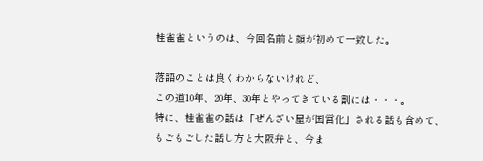桂雀雀というのは、今回名前と顔が初めて一致した。

落語のことは良くわからないけれど、
この道10年、20年、30年とやってきている割には・・・。
特に、桂雀雀の話は「ぜんざい屋が国営化」される話も含めて、
もごもごした話し方と大阪弁と、今ま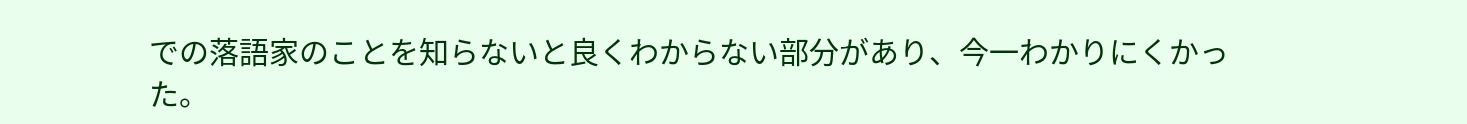での落語家のことを知らないと良くわからない部分があり、今一わかりにくかった。